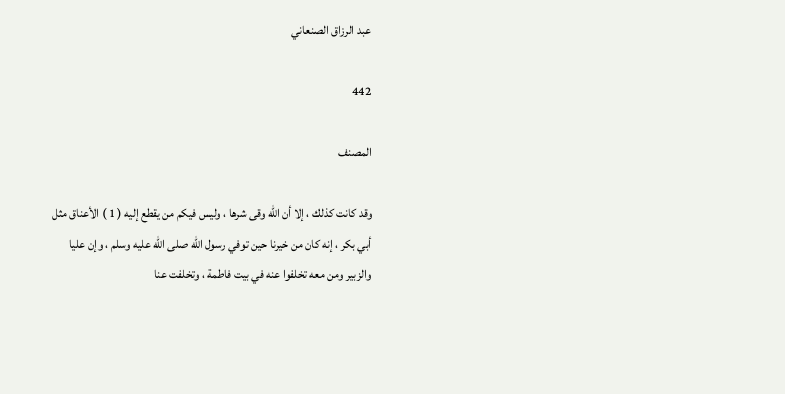عبد الرزاق الصنعاني

442

المصنف

وقد كانت كذلك ، إلا أن الله وقى شرها ، وليس فيكم من يقطع إليه ( 1 ) الأعناق مثل أبي بكر ، إنه كان من خيرنا حين توفي رسول الله صلى الله عليه وسلم ، وإن عليا والزبير ومن معه تخلفوا عنه في بيت فاطمة ، وتخلفت عنا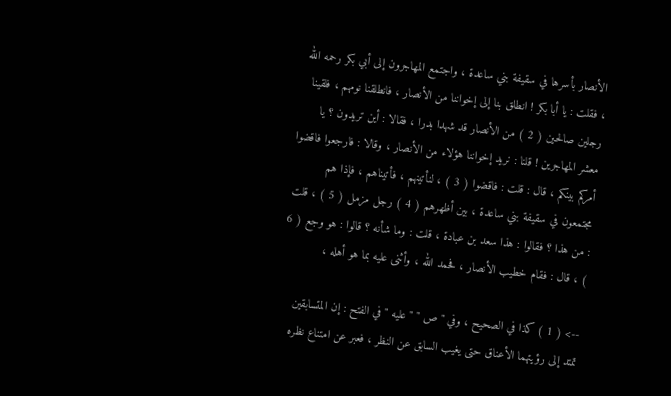الأنصار بأسرها في سقيفة بني ساعدة ، واجتمع المهاجرون إلى أبي بكر رحمه الله ، فقلت : يا أبا بكر ! انطلق بنا إلى إخواننا من الأنصار ، فانطلقنا نومهم ، فلقينا رجلين صالحين ( 2 ) من الأنصار قد شهدا بدرا ، فقالا : أين تريدون ؟ يا معشر المهاجرين ! قلنا : نريد إخواننا هؤلاء من الأنصار ، وقالا : فارجعوا فاقضوا أمركم بينكم ، قال : قلت : فاقضوا ( 3 ) ، لنأتينهم ، فأتيناهم ، فإذا هم مجتمعون في سقيفة بني ساعدة ، بين أظهرهم ( 4 ) رجل مزمل ( 5 ) ، قلت : من هذا ؟ فقالوا : هذا سعد بن عبادة ، قلت : وما شأنه ؟ قالوا : هو وجع ( 6 ) ، قال : فقام خطيب الأنصار ، فحمد الله ، وأثنى عليه بما هو أهله ،

--> ( 1 ) كذا في الصحيح ، وفي " ص " " عليه " في الفتح : إن المتسابقين تمتد إلى رؤيتهما الأعناق حتى يغيب السابق عن النظر ، فعبر عن امتناع نظره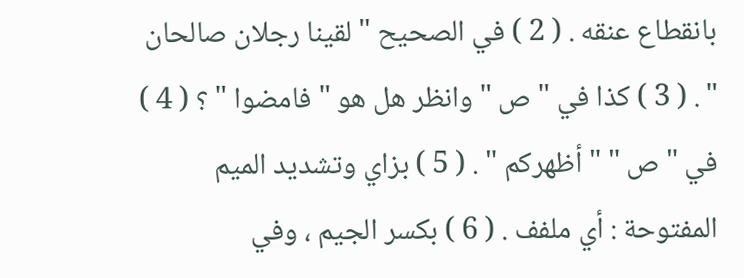بانقطاع عنقه . ( 2 ) في الصحيح " لقينا رجلان صالحان " . ( 3 ) كذا في " ص " وانظر هل هو " فامضوا " ؟ ( 4 ) في " ص " " أظهركم " . ( 5 ) بزاي وتشديد الميم المفتوحة : أي ملفف . ( 6 ) بكسر الجيم ، وفي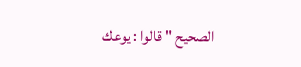الصحيح " قالوا : يوعك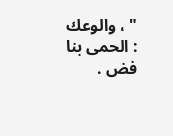" ، والوعك : الحمى بنا فض .